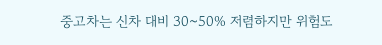중고차는 신차 대비 30~50% 저렴하지만 위험도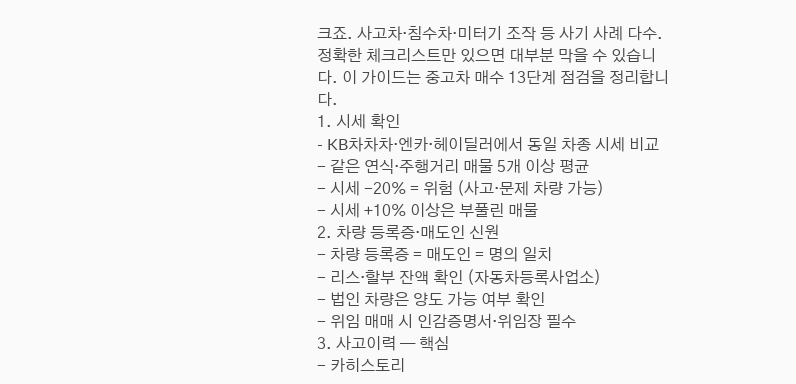크죠. 사고차·침수차·미터기 조작 등 사기 사례 다수. 정확한 체크리스트만 있으면 대부분 막을 수 있습니다. 이 가이드는 중고차 매수 13단계 점검을 정리합니다.
1. 시세 확인
- KB차차차·엔카·헤이딜러에서 동일 차종 시세 비교
- 같은 연식·주행거리 매물 5개 이상 평균
- 시세 -20% = 위험 (사고·문제 차량 가능)
- 시세 +10% 이상은 부풀린 매물
2. 차량 등록증·매도인 신원
- 차량 등록증 = 매도인 = 명의 일치
- 리스·할부 잔액 확인 (자동차등록사업소)
- 법인 차량은 양도 가능 여부 확인
- 위임 매매 시 인감증명서·위임장 필수
3. 사고이력 — 핵심
- 카히스토리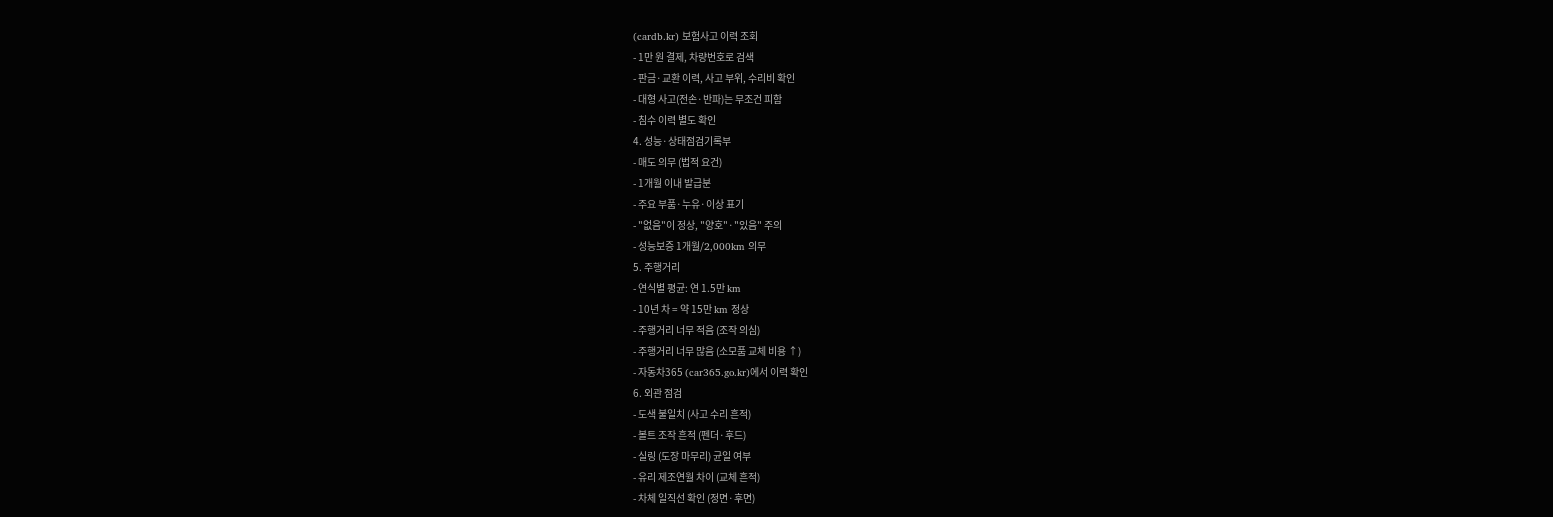(cardb.kr) 보험사고 이력 조회
- 1만 원 결제, 차량번호로 검색
- 판금·교환 이력, 사고 부위, 수리비 확인
- 대형 사고(전손·반파)는 무조건 피함
- 침수 이력 별도 확인
4. 성능·상태점검기록부
- 매도 의무 (법적 요건)
- 1개월 이내 발급분
- 주요 부품·누유·이상 표기
- "없음"이 정상, "양호"·"있음" 주의
- 성능보증 1개월/2,000km 의무
5. 주행거리
- 연식별 평균: 연 1.5만 km
- 10년 차 = 약 15만 km 정상
- 주행거리 너무 적음 (조작 의심)
- 주행거리 너무 많음 (소모품 교체 비용 ↑)
- 자동차365 (car365.go.kr)에서 이력 확인
6. 외관 점검
- 도색 불일치 (사고 수리 흔적)
- 볼트 조작 흔적 (펜더·후드)
- 실링 (도장 마무리) 균일 여부
- 유리 제조연월 차이 (교체 흔적)
- 차체 일직선 확인 (정면·후면)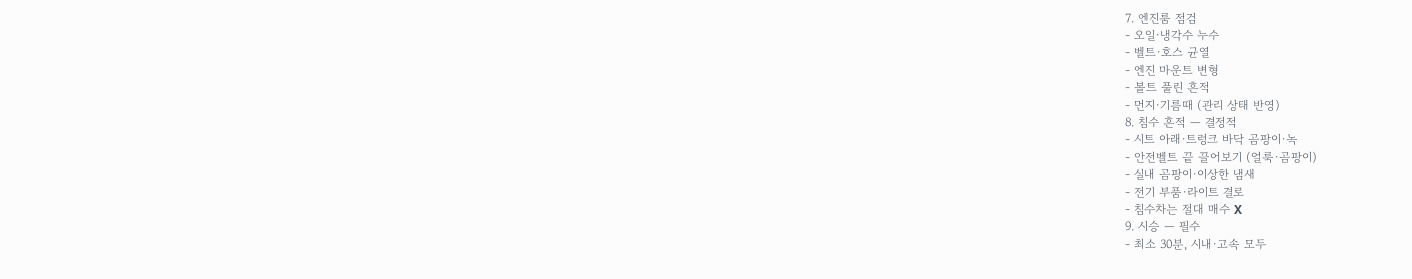7. 엔진룸 점검
- 오일·냉각수 누수
- 벨트·호스 균열
- 엔진 마운트 변형
- 볼트 풀린 흔적
- 먼지·기름때 (관리 상태 반영)
8. 침수 흔적 — 결정적
- 시트 아래·트렁크 바닥 곰팡이·녹
- 안전벨트 끝 끌어보기 (얼룩·곰팡이)
- 실내 곰팡이·이상한 냄새
- 전기 부품·라이트 결로
- 침수차는 절대 매수 X
9. 시승 — 필수
- 최소 30분, 시내·고속 모두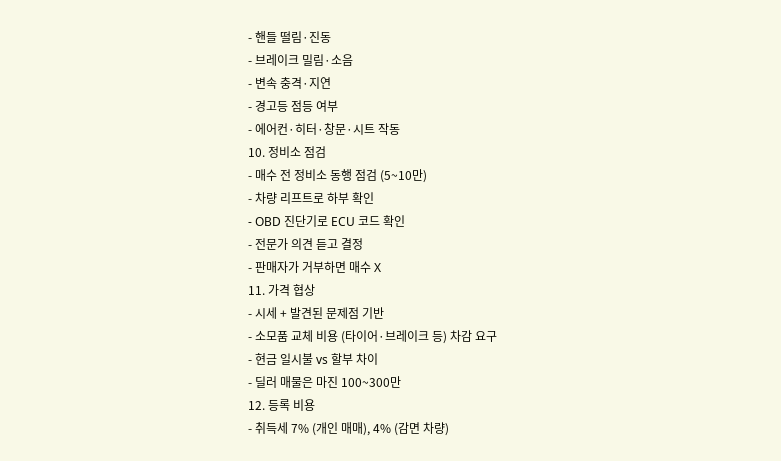- 핸들 떨림·진동
- 브레이크 밀림·소음
- 변속 충격·지연
- 경고등 점등 여부
- 에어컨·히터·창문·시트 작동
10. 정비소 점검
- 매수 전 정비소 동행 점검 (5~10만)
- 차량 리프트로 하부 확인
- OBD 진단기로 ECU 코드 확인
- 전문가 의견 듣고 결정
- 판매자가 거부하면 매수 X
11. 가격 협상
- 시세 + 발견된 문제점 기반
- 소모품 교체 비용 (타이어·브레이크 등) 차감 요구
- 현금 일시불 vs 할부 차이
- 딜러 매물은 마진 100~300만
12. 등록 비용
- 취득세 7% (개인 매매), 4% (감면 차량)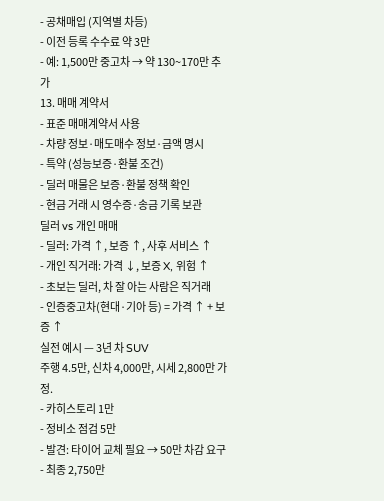- 공채매입 (지역별 차등)
- 이전 등록 수수료 약 3만
- 예: 1,500만 중고차 → 약 130~170만 추가
13. 매매 계약서
- 표준 매매계약서 사용
- 차량 정보·매도매수 정보·금액 명시
- 특약 (성능보증·환불 조건)
- 딜러 매물은 보증·환불 정책 확인
- 현금 거래 시 영수증·송금 기록 보관
딜러 vs 개인 매매
- 딜러: 가격 ↑, 보증 ↑, 사후 서비스 ↑
- 개인 직거래: 가격 ↓, 보증 X, 위험 ↑
- 초보는 딜러, 차 잘 아는 사람은 직거래
- 인증중고차(현대·기아 등) = 가격 ↑ + 보증 ↑
실전 예시 — 3년 차 SUV
주행 4.5만, 신차 4,000만, 시세 2,800만 가정.
- 카히스토리 1만
- 정비소 점검 5만
- 발견: 타이어 교체 필요 → 50만 차감 요구
- 최종 2,750만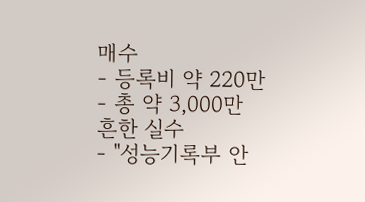매수
- 등록비 약 220만
- 총 약 3,000만
흔한 실수
- "성능기록부 안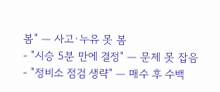봄" — 사고·누유 못 봄
- "시승 5분 만에 결정" — 문제 못 잡음
- "정비소 점검 생략" — 매수 후 수백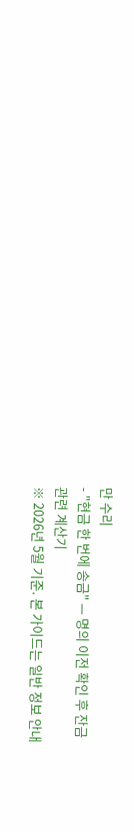만 수리
- "현금 한 번에 송금" — 명의 이전 확인 후 잔금
관련 계산기
※ 2026년 5월 기준. 본 가이드는 일반 정보 안내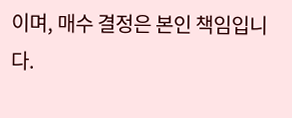이며, 매수 결정은 본인 책임입니다.